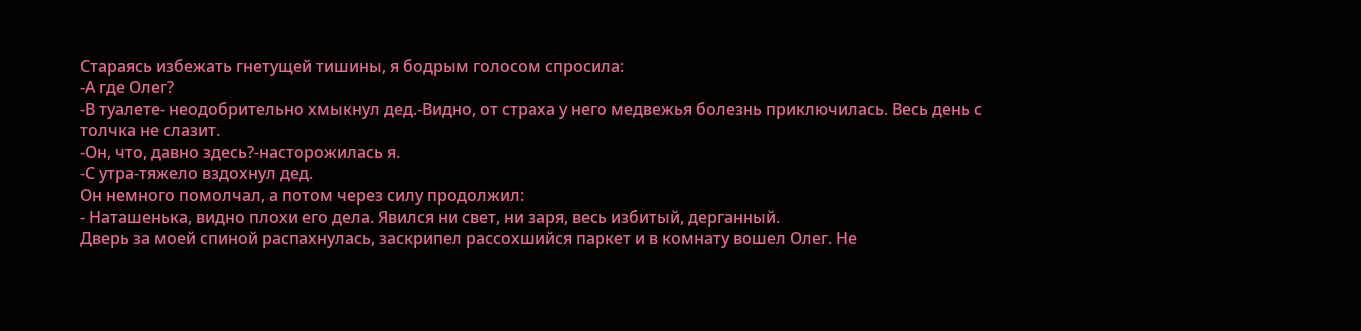Стараясь избежать гнетущей тишины, я бодрым голосом спросила:
-А где Олег?
-В туалете- неодобрительно хмыкнул дед.-Видно, от страха у него медвежья болезнь приключилась. Весь день с толчка не слазит.
-Он, что, давно здесь?-насторожилась я.
-С утра-тяжело вздохнул дед.
Он немного помолчал, а потом через силу продолжил:
- Наташенька, видно плохи его дела. Явился ни свет, ни заря, весь избитый, дерганный.
Дверь за моей спиной распахнулась, заскрипел рассохшийся паркет и в комнату вошел Олег. Не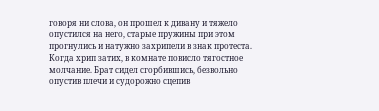говоря ни слова, он прошел к дивану и тяжело опустился на него, старые пружины при этом прогнулись и натужно захрипели в знак протеста. Когда хрип затих, в комнате повисло тягостное молчание. Брат сидел сгорбившись, безвольно опустив плечи и судорожно сцепив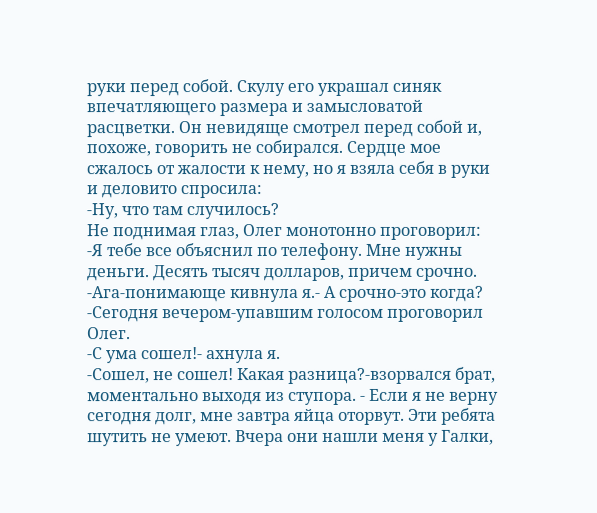руки перед собой. Скулу его украшал синяк впечатляющего размера и замысловатой расцветки. Он невидяще смотрел перед собой и, похоже, говорить не собирался. Сердце мое сжалось от жалости к нему, но я взяла себя в руки и деловито спросила:
-Ну, что там случилось?
Не поднимая глаз, Олег монотонно проговорил:
-Я тебе все объяснил по телефону. Мне нужны деньги. Десять тысяч долларов, причем срочно.
-Ага-понимающе кивнула я.- А срочно-это когда?
-Сегодня вечером-упавшим голосом проговорил Олег.
-С ума сошел!- ахнула я.
-Сошел, не сошел! Какая разница?-взорвался брат, моментально выходя из ступора. - Если я не верну сегодня долг, мне завтра яйца оторвут. Эти ребята шутить не умеют. Вчера они нашли меня у Галки,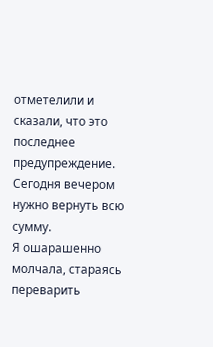отметелили и сказали, что это последнее предупреждение. Сегодня вечером нужно вернуть всю сумму.
Я ошарашенно молчала, стараясь переварить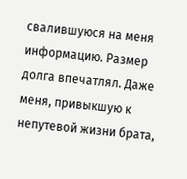свалившуюся на меня информацию. Размер долга впечатлял. Даже меня, привыкшую к непутевой жизни брата,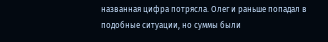названная цифра потрясла. Олег и раньше попадал в подобные ситуации, но суммы были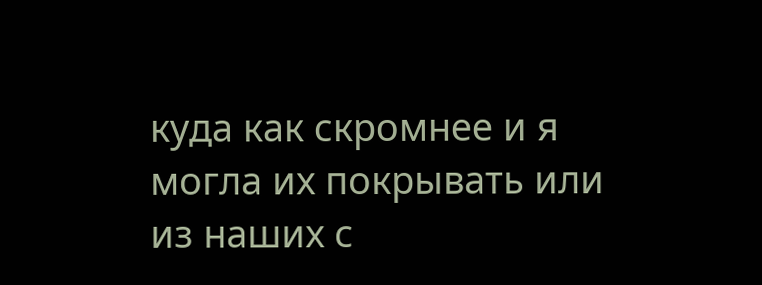куда как скромнее и я могла их покрывать или из наших с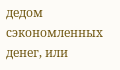дедом сэкономленных денег, или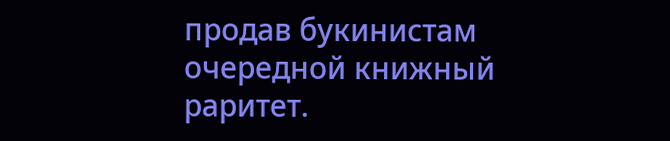продав букинистам очередной книжный раритет.